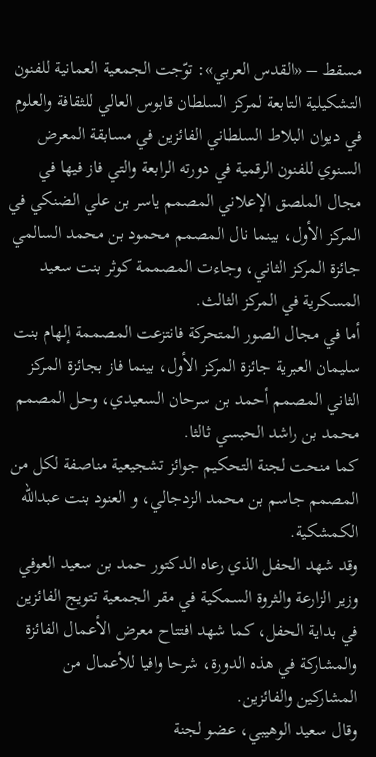مسقط – «القدس العربي»: توّجت الجمعية العمانية للفنون التشكيلية التابعة لمركز السلطان قابوس العالي للثقافة والعلوم في ديوان البلاط السلطاني الفائزين في مسابقة المعرض السنوي للفنون الرقمية في دورته الرابعة والتي فاز فيها في مجال الملصق الإعلاني المصمم ياسر بن علي الضنكي في المركز الأول، بينما نال المصمم محمود بن محمد السالمي جائزة المركز الثاني، وجاءت المصممة كوثر بنت سعيد المسكرية في المركز الثالث.
أما في مجال الصور المتحركة فانتزعت المصممة إلهام بنت سليمان العبرية جائزة المركز الأول، بينما فاز بجائزة المركز الثاني المصمم أحمد بن سرحان السعيدي، وحل المصمم محمد بن راشد الحبسي ثالثا.
كما منحت لجنة التحكيم جوائز تشجيعية مناصفة لكل من المصمم جاسم بن محمد الزدجالي، و العنود بنت عبدالله الكمشكية.
وقد شهد الحفل الذي رعاه الدكتور حمد بن سعيد العوفي وزير الزارعة والثروة السمكية في مقر الجمعية تتويج الفائزين في بداية الحفل، كما شهد افتتاح معرض الأعمال الفائزة والمشاركة في هذه الدورة، شرحا وافيا للأعمال من المشاركين والفائزين.
وقال سعيد الوهيبي، عضو لجنة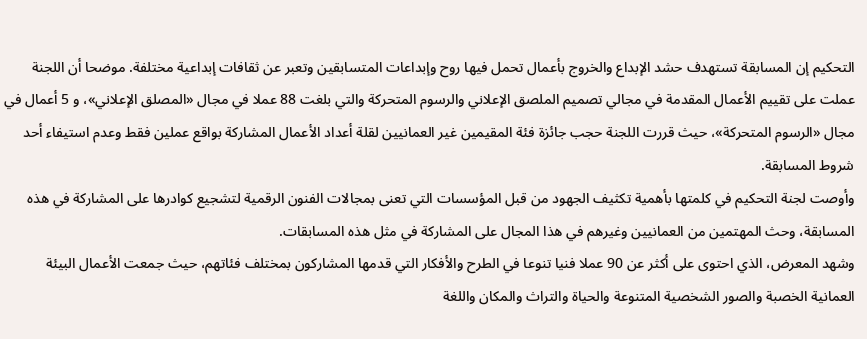التحكيم إن المسابقة تستهدف حشد الإبداع والخروج بأعمال تحمل فيها روح وإبداعات المتسابقين وتعبر عن ثقافات إبداعية مختلفة. موضحا أن اللجنة عملت على تقييم الأعمال المقدمة في مجالي تصميم الملصق الإعلاني والرسوم المتحركة والتي بلغت 88 عملا في مجال «المصلق الإعلاني»، و 5 أعمال في مجال «الرسوم المتحركة»، حيث قررت اللجنة حجب جائزة فئة المقيمين غير العمانيين لقلة أعداد الأعمال المشاركة بواقع عملين فقط وعدم استيفاء أحد شروط المسابقة.
وأوصت لجنة التحكيم في كلمتها بأهمية تكثيف الجهود من قبل المؤسسات التي تعنى بمجالات الفنون الرقمية لتشجيع كوادرها على المشاركة في هذه المسابقة، وحث المهتمين من العمانيين وغيرهم في هذا المجال على المشاركة في مثل هذه المسابقات.
وشهد المعرض، الذي احتوى على أكثر عن 90 عملا فنيا تنوعا في الطرح والأفكار التي قدمها المشاركون بمختلف فئاتهم، حيث جمعت الأعمال البيئة العمانية الخصبة والصور الشخصية المتنوعة والحياة والتراث والمكان واللغة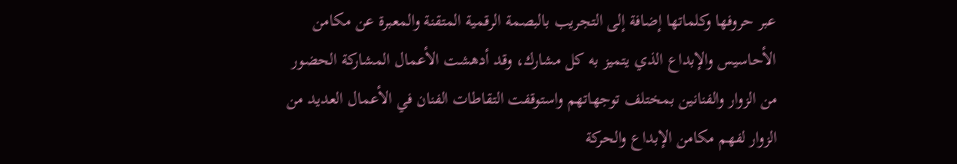عبر حروفها وكلماتها إضافة إلى التجريب بالبصمة الرقمية المتقنة والمعبرة عن مكامن الأحاسيس والإبداع الذي يتميز به كل مشارك، وقد أدهشت الأعمال المشاركة الحضور من الزوار والفنانين بمختلف توجهاتهم واستوقفت التقاطات الفنان في الأعمال العديد من الزوار لفهم مكامن الإبداع والحركة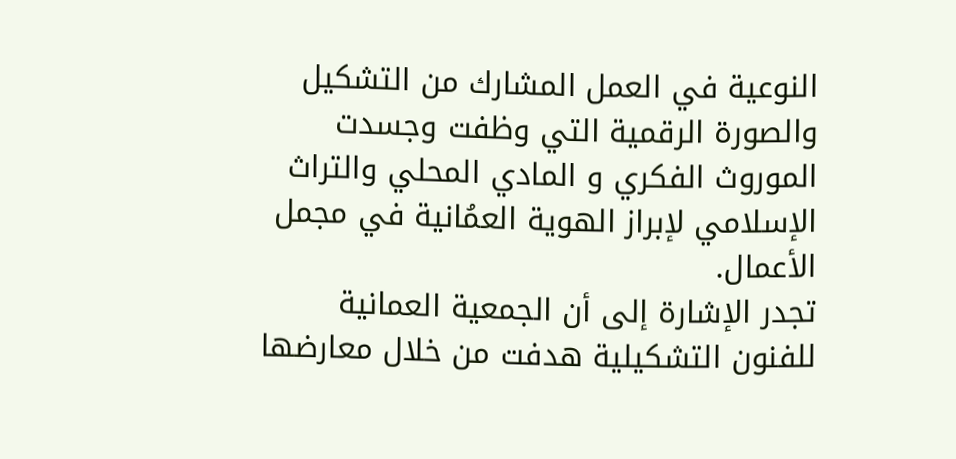النوعية في العمل المشارك من التشكيل والصورة الرقمية التي وظفت وجسدت الموروث الفكري و المادي المحلي والتراث الإسلامي لإبراز الهوية العمُانية في مجمل الأعمال.
تجدر الإشارة إلى أن الجمعية العمانية للفنون التشكيلية هدفت من خلال معارضها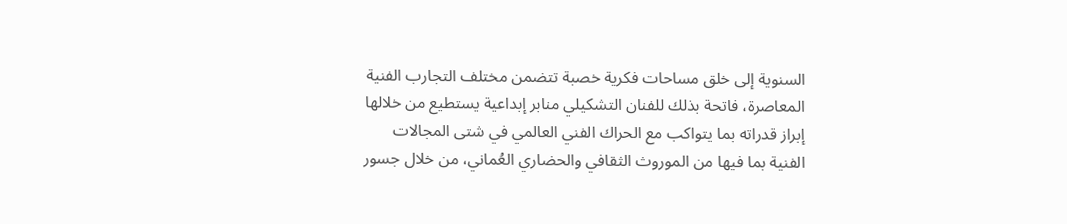السنوية إلى خلق مساحات فكرية خصبة تتضمن مختلف التجارب الفنية المعاصرة، فاتحة بذلك للفنان التشكيلي منابر إبداعية يستطيع من خلالها إبراز قدراته بما يتواكب مع الحراك الفني العالمي في شتى المجالات الفنية بما فيها من الموروث الثقافي والحضاري العُماني، من خلال جسور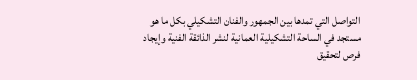التواصل التي تمدها بين الجمهور والفنان التشكيلي بكل ما هو مستجد في الساحة التشكيلية العمانية لنشر الذائقة الفنية وإيجاد فرص لتحقيق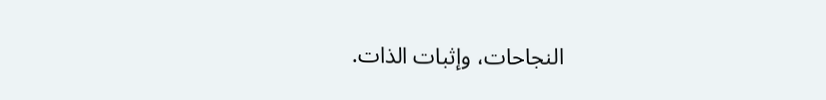النجاحات، وإثبات الذات.